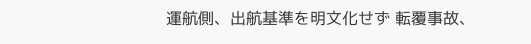運航側、出航基準を明文化せず 転覆事故、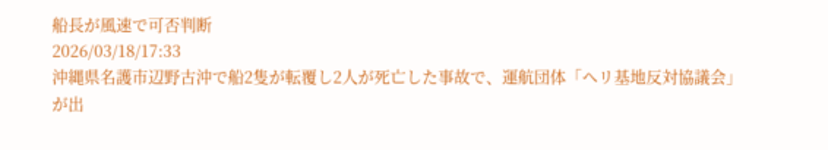船長が風速で可否判断
2026/03/18/17:33
沖縄県名護市辺野古沖で船2隻が転覆し2人が死亡した事故で、運航団体「ヘリ基地反対協議会」が出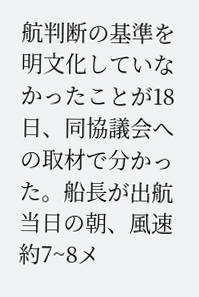航判断の基準を明文化していなかったことが18日、同協議会への取材で分かった。船長が出航当日の朝、風速約7~8メ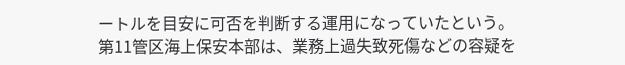ートルを目安に可否を判断する運用になっていたという。第11管区海上保安本部は、業務上過失致死傷などの容疑を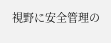視野に安全管理の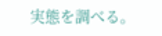実態を調べる。